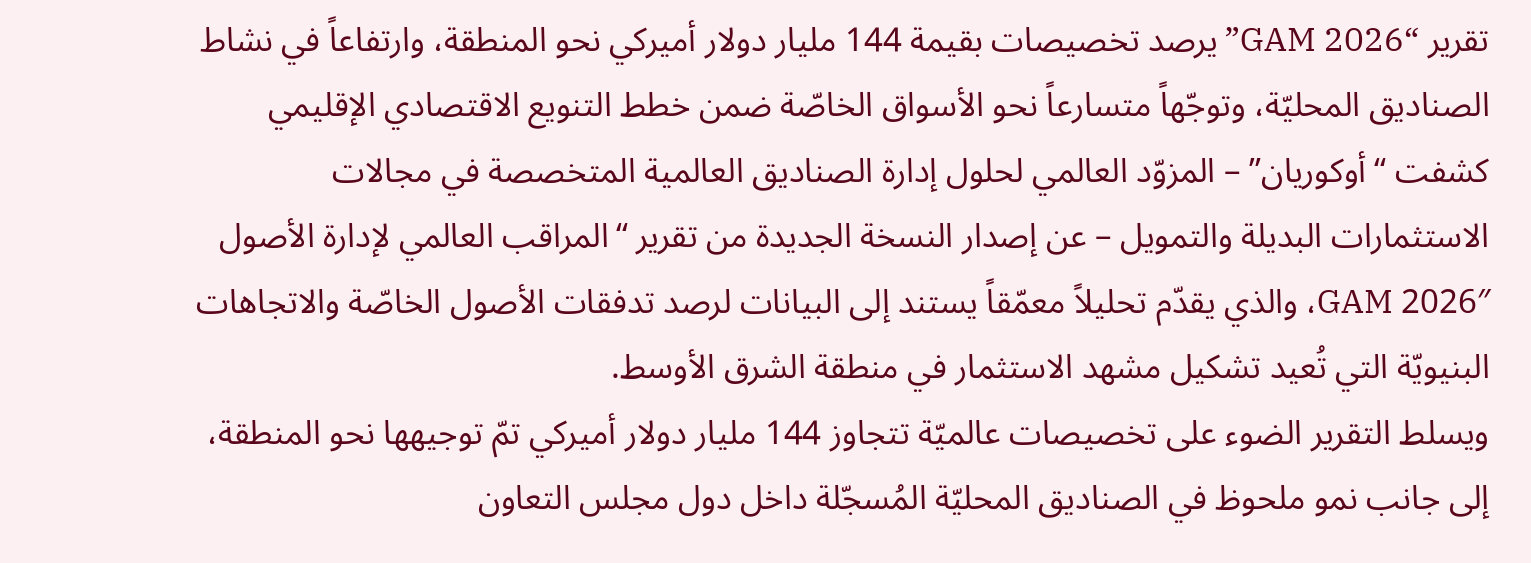تقرير “GAM 2026” يرصد تخصيصات بقيمة 144 مليار دولار أميركي نحو المنطقة، وارتفاعاً في نشاط الصناديق المحليّة، وتوجّهاً متسارعاً نحو الأسواق الخاصّة ضمن خطط التنويع الاقتصادي الإقليمي
كشفت “أوكوريان” – المزوّد العالمي لحلول إدارة الصناديق العالمية المتخصصة في مجالات الاستثمارات البديلة والتمويل – عن إصدار النسخة الجديدة من تقرير “المراقب العالمي لإدارة الأصول GAM 2026″، والذي يقدّم تحليلاً معمّقاً يستند إلى البيانات لرصد تدفقات الأصول الخاصّة والاتجاهات البنيويّة التي تُعيد تشكيل مشهد الاستثمار في منطقة الشرق الأوسط.
ويسلط التقرير الضوء على تخصيصات عالميّة تتجاوز 144 مليار دولار أميركي تمّ توجيهها نحو المنطقة، إلى جانب نمو ملحوظ في الصناديق المحليّة المُسجّلة داخل دول مجلس التعاون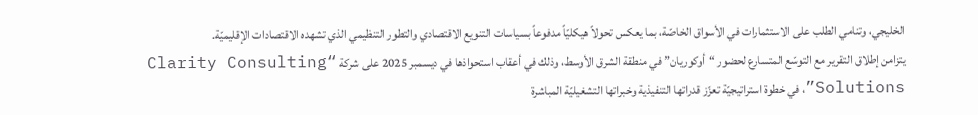الخليجي، وتنامي الطلب على الاستثمارات في الأسواق الخاصّة، بما يعكس تحولاً هيكليّاً مدفوعاً بسياسات التنويع الاقتصادي والتطور التنظيمي الذي تشهده الاقتصادات الإقليميّة.
يتزامن إطلاق التقرير مع التوسّع المتسارع لحضور “أوكوريان” في منطقة الشرق الأوسط، وذلك في أعقاب استحواذها في ديسمبر 2025 على شركة “Clarity Consulting Solutions”، في خطوة استراتيجيّة تعزّز قدراتها التنفيذية وخبراتها التشغيليّة المباشرة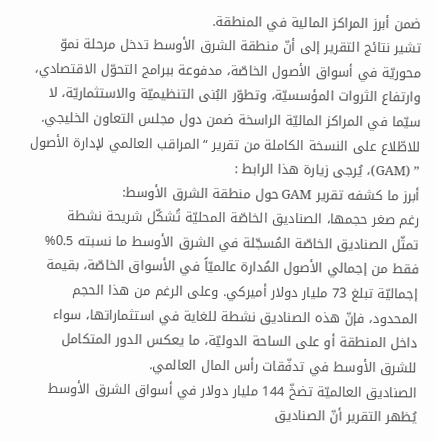ضمن أبرز المراكز المالية في المنطقة.
تشير نتائج التقرير إلى أنّ منطقة الشرق الأوسط تدخل مرحلة نموّ محوريّة في أسواق الأصول الخاصّة، مدفوعة ببرامج التحوّل الاقتصادي، وارتفاع الثروات المؤسسيّة، وتطوّر البُنى التنظيميّة والاستثماريّة، لا سيّما في المراكز الماليّة الراسخة ضمن دول مجلس التعاون الخليجي.
للاطّلاع على النسخة الكاملة من تقرير “المراقب العالمي لإدارة الأصول ” (GAM)، يُرجى زيارة هذا الرابط :
أبرز ما كشفه تقرير GAM حول منطقة الشرق الأوسط:
رغم صغر حجمها، الصناديق الخاصّة المحليّة تُشكّل شريحة نشطة
تمثّل الصناديق الخاصّة المُسجّلة في الشرق الأوسط ما نسبته 0.5% فقط من إجمالي الأصول المُدارة عالميّاً في الأسواق الخاصّة، بقيمة إجماليّة تبلغ 73 مليار دولار أميركي. وعلى الرغم من هذا الحجم المحدود، فإنّ هذه الصناديق نشطة للغاية في استثماراتها، سواء داخل المنطقة أو على الساحة الدوليّة، ما يعكس الدور المتكامل للشرق الأوسط في تدفّقات رأس المال العالمي.
الصناديق العالميّة تضخّ 144 مليار دولار في أسواق الشرق الأوسط
يُظهر التقرير أنّ الصناديق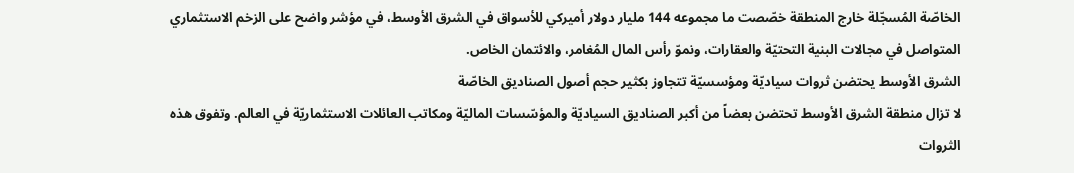الخاصّة المُسجّلة خارج المنطقة خصّصت ما مجموعه 144 مليار دولار أميركي للأسواق في الشرق الأوسط، في مؤشر واضح على الزخم الاستثماري المتواصل في مجالات البنية التحتيّة والعقارات، ونموّ رأس المال المُغامر، والائتمان الخاص.
الشرق الأوسط يحتضن ثروات سياديّة ومؤسسيّة تتجاوز بكثير حجم أصول الصناديق الخاصّة
لا تزال منطقة الشرق الأوسط تحتضن بعضاً من أكبر الصناديق السياديّة والمؤسّسات الماليّة ومكاتب العائلات الاستثماريّة في العالم. وتفوق هذه الثروات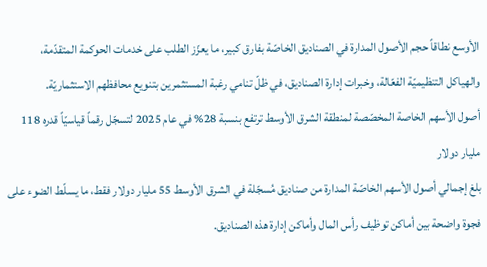الأوسع نطاقاً حجم الأصول المدارة في الصناديق الخاصّة بفارق كبير، ما يعزّز الطلب على خدمات الحوكمة المتقدّمة، والهياكل التنظيميّة الفعّالة، وخبرات إدارة الصناديق، في ظلّ تنامي رغبة المستثمرين بتنويع محافظهم الاستثماريّة.
أصول الأسهم الخاصة المخصّصة لمنطقة الشرق الأوسط ترتفع بنسبة 28% في عام 2025 لتسجّل رقماً قياسيّاً قدره 118 مليار دولار
بلغ إجمالي أصول الأسهم الخاصّة المدارة من صناديق مُسجّلة في الشرق الأوسط 55 مليار دولار فقط، ما يسلّط الضوء على فجوة واضحة بين أماكن توظيف رأس المال وأماكن إدارة هذه الصناديق.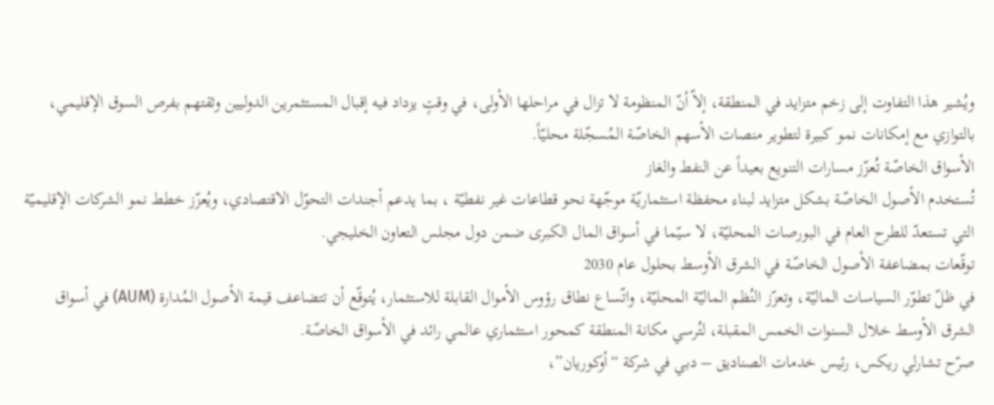ويُشير هذا التفاوت إلى زخم متزايد في المنطقة، إلاّ أنّ المنظومة لا تزال في مراحلها الأولى، في وقتٍ يزداد فيه إقبال المستثمرين الدوليين وثقتهم بفرص السوق الإقليمي، بالتوازي مع إمكانات نمو كبيرة لتطوير منصات الأسهم الخاصّة المُسجّلة محليّاً.
الأسواق الخاصّة تُعزّز مسارات التنويع بعيداً عن النفط والغاز
تُستخدم الأصول الخاصّة بشكل متزايد لبناء محفظة استثماريّة موجّهة نحو قطاعات غير نفطيّة ، بما يدعم أجندات التحوّل الاقتصادي، ويُعزّز خطط نمو الشركات الإقليميّة التي تستعدّ للطرح العام في البورصات المحليّة، لا سيّما في أسواق المال الكبرى ضمن دول مجلس التعاون الخليجي.
توقّعات بمضاعفة الأصول الخاصّة في الشرق الأوسط بحلول عام 2030
في ظلّ تطوّر السياسات الماليّة، وتعزّز النُظم الماليّة المحليّة، واتّساع نطاق رؤوس الأموال القابلة للاستثمار، يُتوقّع أن تتضاعف قيمة الأصول المُدارة (AUM) في أسواق الشرق الأوسط خلال السنوات الخمس المقبلة، لتُرسي مكانة المنطقة كمحور استثماري عالمي رائد في الأسواق الخاصّة.
صرّح تشارلي ريكس، رئيس خدمات الصناديق – دبي في شركة “أوكوريان”،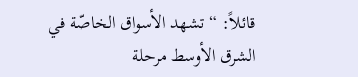قائلاً: “تشهد الأسواق الخاصّة في الشرق الأوسط مرحلة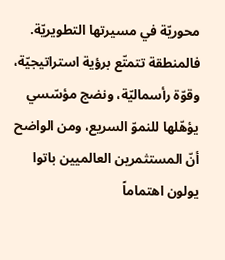محوريّة في مسيرتها التطويريّة. فالمنطقة تتمتّع برؤية استراتيجيّة، وقوّة رأسماليّة، ونضج مؤسّسي يؤهّلها للنموّ السريع، ومن الواضح أنّ المستثمرين العالميين باتوا يولون اهتماماً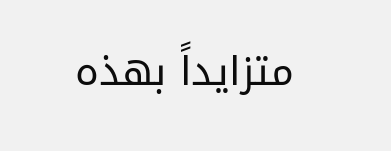متزايداً بهذه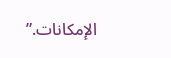الإمكانات.”